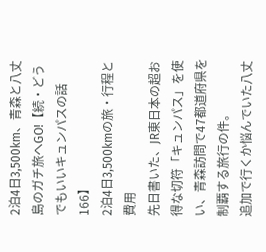2泊4日3,500km、青森と八丈島のガチ旅へGO!【続・どうでもいいキュンパスの話166】
2泊4日3,500kmの旅・行程と費用
先日書いた、JR東日本の超お得な切符「キュンパス」を使い、青森訪問で47都道府県を制覇する旅行の件。
追加で行くか悩んでいた八丈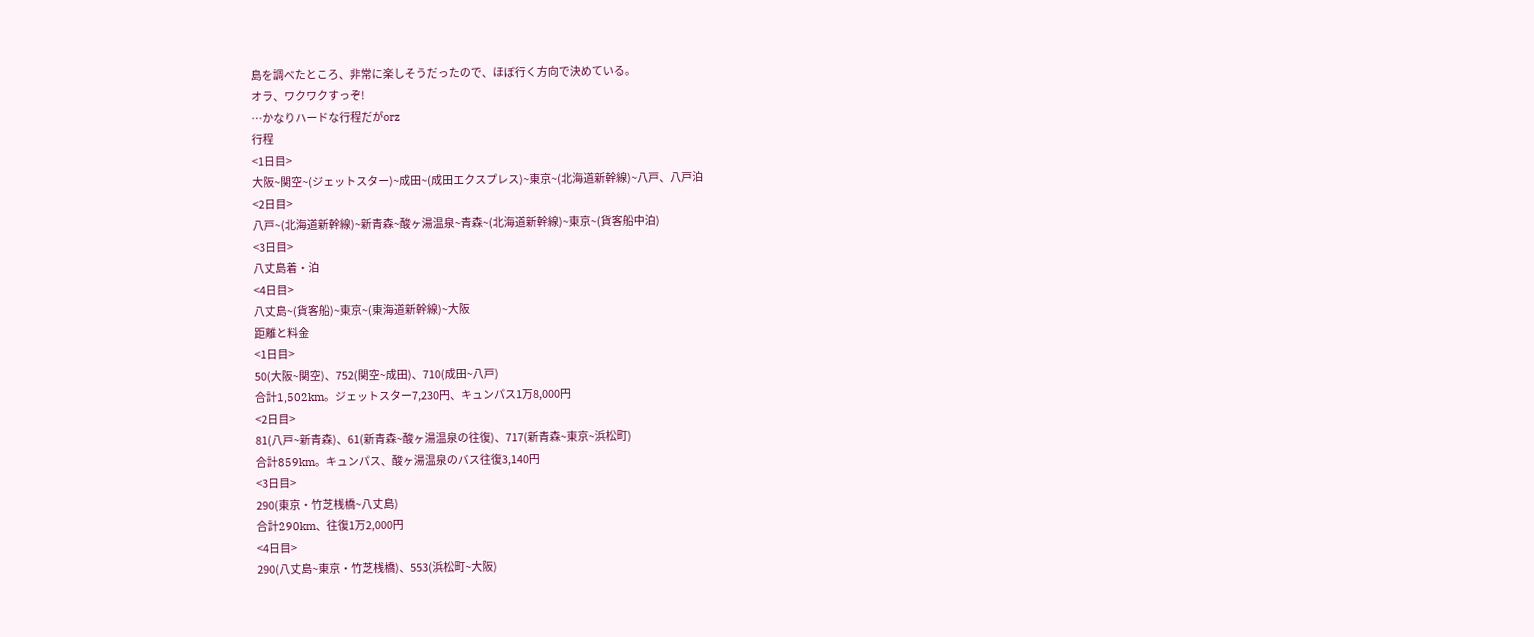島を調べたところ、非常に楽しそうだったので、ほぼ行く方向で決めている。
オラ、ワクワクすっぞ!
…かなりハードな行程だがorz
行程
<1日目>
大阪~関空~(ジェットスター)~成田~(成田エクスプレス)~東京~(北海道新幹線)~八戸、八戸泊
<2日目>
八戸~(北海道新幹線)~新青森~酸ヶ湯温泉~青森~(北海道新幹線)~東京~(貨客船中泊)
<3日目>
八丈島着・泊
<4日目>
八丈島~(貨客船)~東京~(東海道新幹線)~大阪
距離と料金
<1日目>
50(大阪~関空)、752(関空~成田)、710(成田~八戸)
合計1,502km。ジェットスター7,230円、キュンパス1万8,000円
<2日目>
81(八戸~新青森)、61(新青森~酸ヶ湯温泉の往復)、717(新青森~東京~浜松町)
合計859km。キュンパス、酸ヶ湯温泉のバス往復3,140円
<3日目>
290(東京・竹芝桟橋~八丈島)
合計290km、往復1万2,000円
<4日目>
290(八丈島~東京・竹芝桟橋)、553(浜松町~大阪)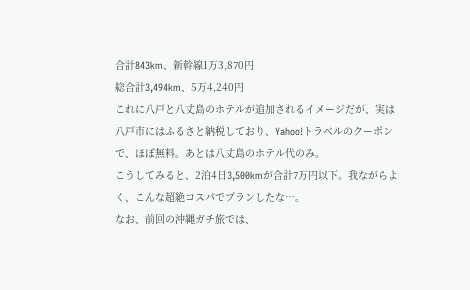合計843km、新幹線1万3,870円
総合計3,494km、5万4,240円
これに八戸と八丈島のホテルが追加されるイメージだが、実は八戸市にはふるさと納税しており、Yahoo!トラベルのクーポンで、ほぼ無料。あとは八丈島のホテル代のみ。
こうしてみると、2泊4日3,500kmが合計7万円以下。我ながらよく、こんな超絶コスパでプランしたな…。
なお、前回の沖縄ガチ旅では、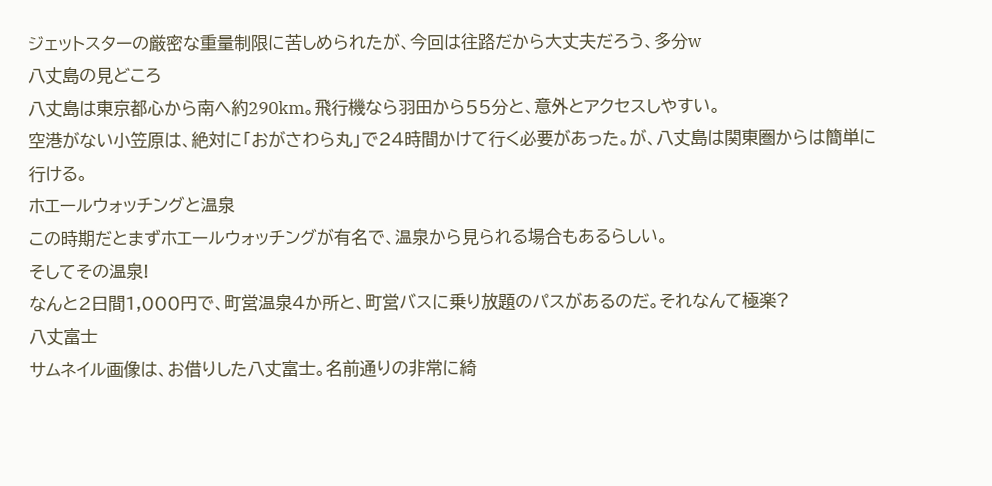ジェットスターの厳密な重量制限に苦しめられたが、今回は往路だから大丈夫だろう、多分w
八丈島の見どころ
八丈島は東京都心から南へ約290km。飛行機なら羽田から55分と、意外とアクセスしやすい。
空港がない小笠原は、絶対に「おがさわら丸」で24時間かけて行く必要があった。が、八丈島は関東圏からは簡単に行ける。
ホエールウォッチングと温泉
この時期だとまずホエールウォッチングが有名で、温泉から見られる場合もあるらしい。
そしてその温泉!
なんと2日間1,000円で、町営温泉4か所と、町営バスに乗り放題のパスがあるのだ。それなんて極楽?
八丈富士
サムネイル画像は、お借りした八丈富士。名前通りの非常に綺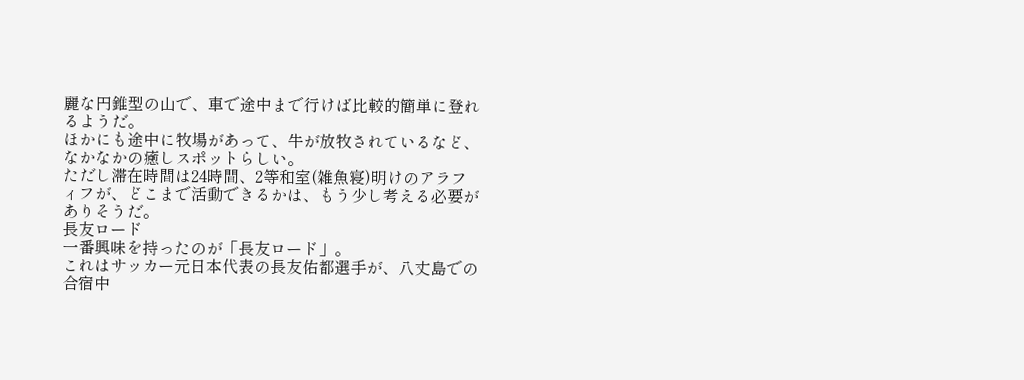麗な円錐型の山で、車で途中まで行けば比較的簡単に登れるようだ。
ほかにも途中に牧場があって、牛が放牧されているなど、なかなかの癒しスポットらしい。
ただし滞在時間は24時間、2等和室(雑魚寝)明けのアラフィフが、どこまで活動できるかは、もう少し考える必要がありそうだ。
長友ロード
一番興味を持ったのが「長友ロード」。
これはサッカー元日本代表の長友佑都選手が、八丈島での合宿中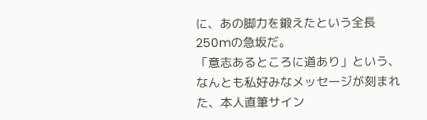に、あの脚力を鍛えたという全長250mの急坂だ。
「意志あるところに道あり」という、なんとも私好みなメッセージが刻まれた、本人直筆サイン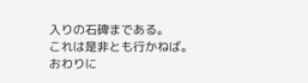入りの石碑まである。
これは是非とも行かねば。
おわりに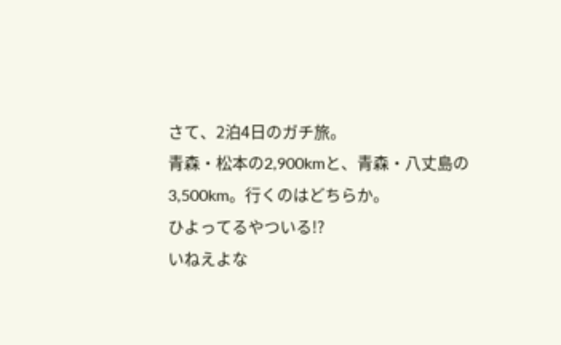さて、2泊4日のガチ旅。
青森・松本の2,900kmと、青森・八丈島の3,500km。行くのはどちらか。
ひよってるやついる!?
いねえよな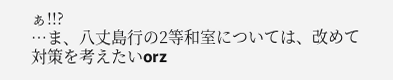ぁ!!?
…ま、八丈島行の2等和室については、改めて対策を考えたいorz